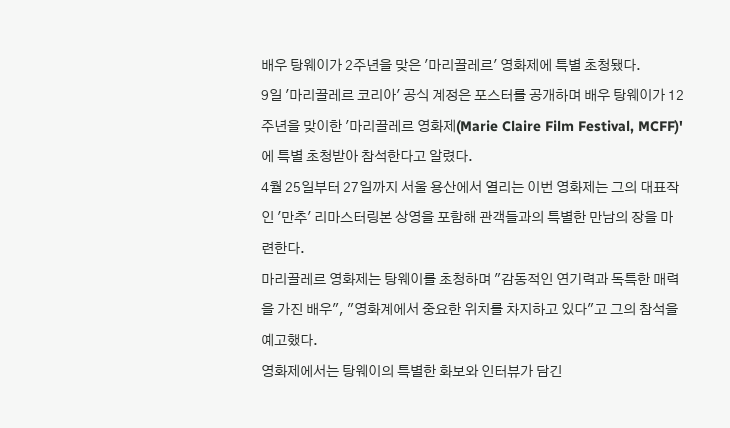배우 탕웨이가 2주년을 맞은 '마리끌레르' 영화제에 특별 초청됐다.
9일 '마리끌레르 코리아' 공식 계정은 포스터를 공개하며 배우 탕웨이가 12주년을 맞이한 '마리끌레르 영화제(Marie Claire Film Festival, MCFF)'에 특별 초청받아 참석한다고 알렸다.
4월 25일부터 27일까지 서울 용산에서 열리는 이번 영화제는 그의 대표작인 '만추' 리마스터링본 상영을 포함해 관객들과의 특별한 만남의 장을 마련한다.
마리끌레르 영화제는 탕웨이를 초청하며 "감동적인 연기력과 독특한 매력을 가진 배우", "영화계에서 중요한 위치를 차지하고 있다"고 그의 참석을 예고했다.
영화제에서는 탕웨이의 특별한 화보와 인터뷰가 담긴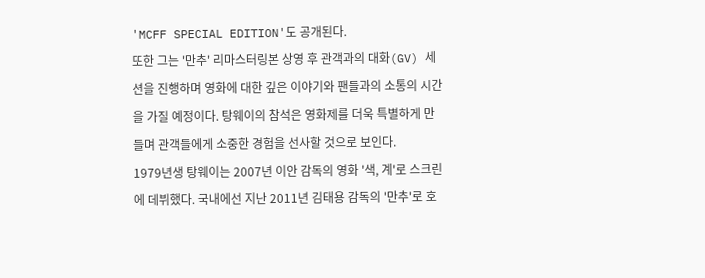'MCFF SPECIAL EDITION'도 공개된다.
또한 그는 '만추' 리마스터링본 상영 후 관객과의 대화(GV) 세션을 진행하며 영화에 대한 깊은 이야기와 팬들과의 소통의 시간을 가질 예정이다. 탕웨이의 참석은 영화제를 더욱 특별하게 만들며 관객들에게 소중한 경험을 선사할 것으로 보인다.
1979년생 탕웨이는 2007년 이안 감독의 영화 '색, 계'로 스크린에 데뷔했다. 국내에선 지난 2011년 김태용 감독의 '만추'로 호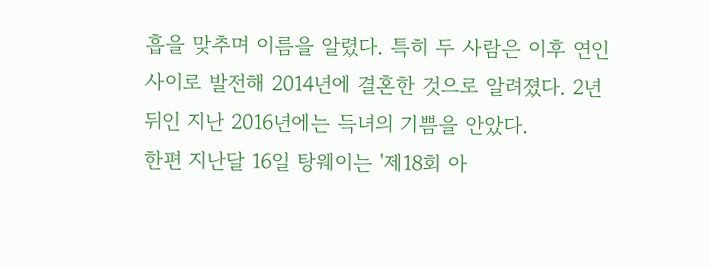흡을 맞추며 이름을 알렸다. 특히 두 사람은 이후 연인 사이로 발전해 2014년에 결혼한 것으로 알려졌다. 2년 뒤인 지난 2016년에는 득녀의 기쁨을 안았다.
한편 지난달 16일 탕웨이는 '제18회 아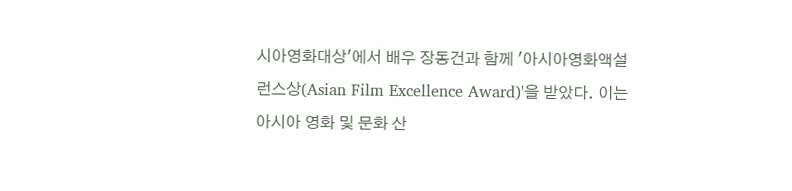시아영화대상'에서 배우 장동건과 함께 '아시아영화액설런스상(Asian Film Excellence Award)'을 받았다. 이는 아시아 영화 및 문화 산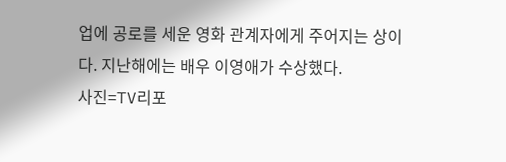업에 공로를 세운 영화 관계자에게 주어지는 상이다. 지난해에는 배우 이영애가 수상했다.
사진=TV리포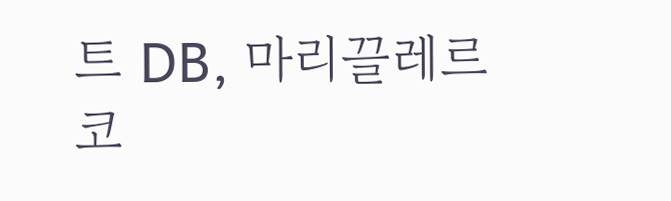트 DB, 마리끌레르 코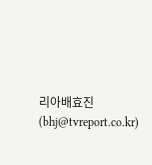리아배효진(bhj@tvreport.co.kr)